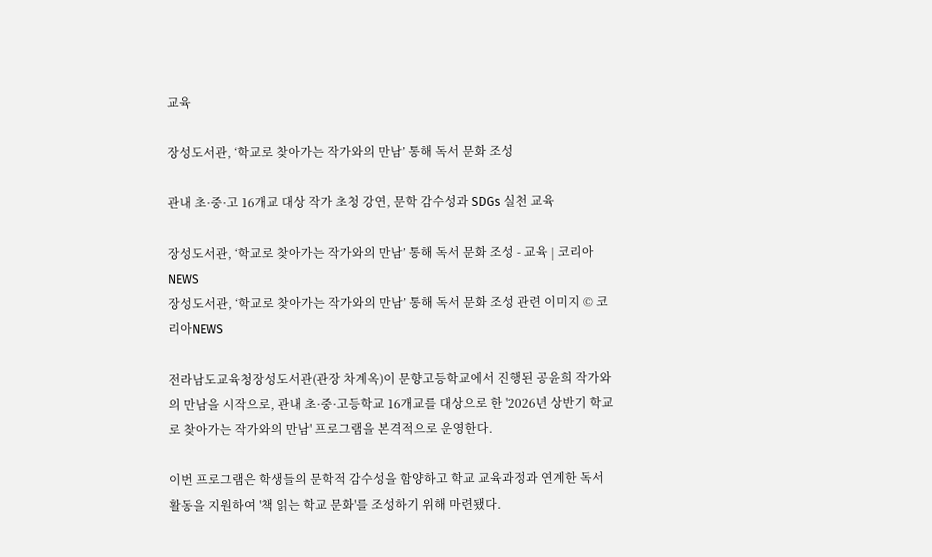교육

장성도서관, ‘학교로 찾아가는 작가와의 만남’ 통해 독서 문화 조성

관내 초·중·고 16개교 대상 작가 초청 강연, 문학 감수성과 SDGs 실천 교육

장성도서관, ‘학교로 찾아가는 작가와의 만남’ 통해 독서 문화 조성 - 교육 | 코리아NEWS
장성도서관, ‘학교로 찾아가는 작가와의 만남’ 통해 독서 문화 조성 관련 이미지 © 코리아NEWS

전라남도교육청장성도서관(관장 차계옥)이 문향고등학교에서 진행된 공윤희 작가와의 만남을 시작으로, 관내 초·중·고등학교 16개교를 대상으로 한 '2026년 상반기 학교로 찾아가는 작가와의 만남' 프로그램을 본격적으로 운영한다.

이번 프로그램은 학생들의 문학적 감수성을 함양하고 학교 교육과정과 연계한 독서 활동을 지원하여 '책 읽는 학교 문화'를 조성하기 위해 마련됐다.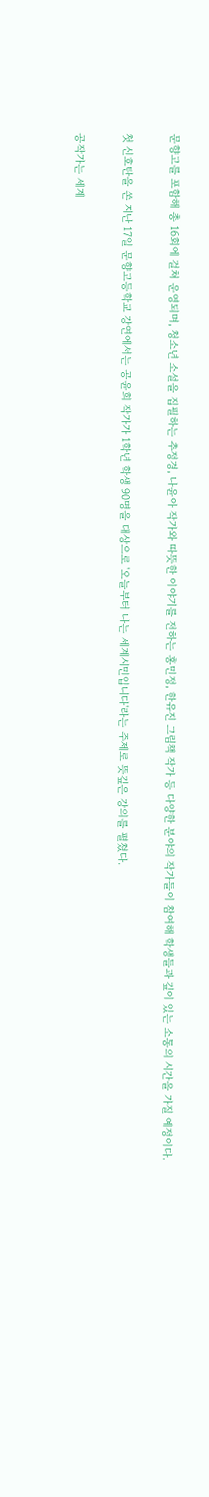문향고를 포함해 총 16회에 걸쳐 운영되며, 청소년 소설을 집필하는 추정경, 나윤아 작가와 따뜻한 이야기를 전하는 홍민정, 한유진 그림책 작가 등 다양한 분야의 작가들이 참여해 학생들과 깊이 있는 소통의 시간을 가질 예정이다.

첫 신호탄을 쏜 지난 17일 문향고등학교 강연에서는 공윤희 작가가 1학년 학생 90명을 대상으로 '오늘부터 나는 세계시민입니다'라는 주제로 뜻깊은 강의를 펼쳤다.

공작가는 세계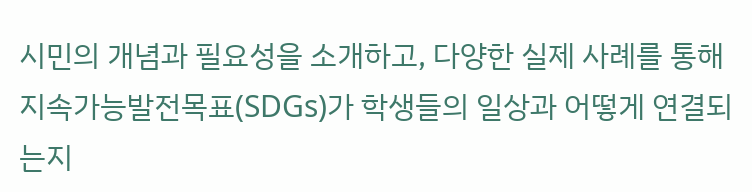시민의 개념과 필요성을 소개하고, 다양한 실제 사례를 통해 지속가능발전목표(SDGs)가 학생들의 일상과 어떻게 연결되는지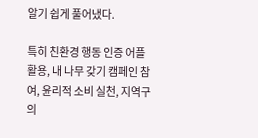알기 쉽게 풀어냈다.

특히 친환경 행동 인증 어플 활용, 내 나무 갖기 캠페인 참여, 윤리적 소비 실천, 지역구 의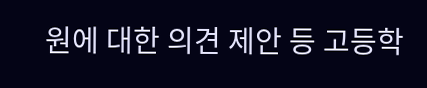원에 대한 의견 제안 등 고등학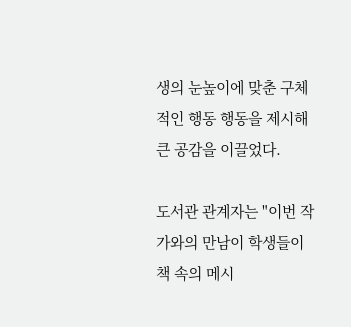생의 눈높이에 맞춘 구체적인 행동 행동을 제시해 큰 공감을 이끌었다.

도서관 관계자는 "이번 작가와의 만남이 학생들이 책 속의 메시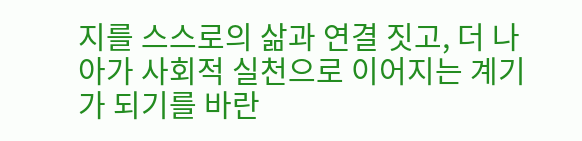지를 스스로의 삶과 연결 짓고, 더 나아가 사회적 실천으로 이어지는 계기가 되기를 바란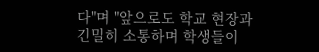다"며 "앞으로도 학교 현장과 긴밀히 소통하며 학생들이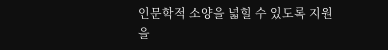인문학적 소양을 넓힐 수 있도록 지원을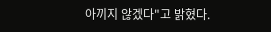아끼지 않겠다"고 밝혔다.